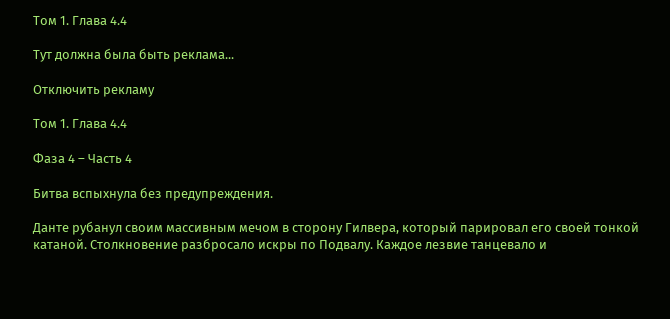Том 1. Глава 4.4

Тут должна была быть реклама...

Отключить рекламу

Том 1. Глава 4.4

Фаза 4 – Часть 4

Битва вспыхнула без предупреждения.

Данте рубанул своим массивным мечом в сторону Гилвера, который парировал его своей тонкой катаной. Столкновение разбросало искры по Подвалу. Каждое лезвие танцевало и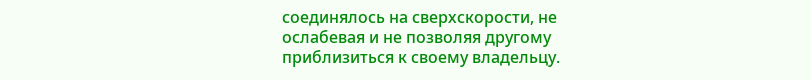соединялось на сверхскорости, не ослабевая и не позволяя другому приблизиться к своему владельцу.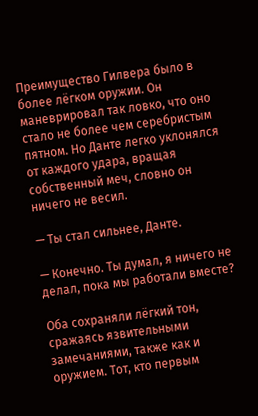Преимущество Гилвера было в более лёгком оружии. Он маневрировал так ловко, что оно стало не более чем серебристым пятном. Но Данте легко уклонялся от каждого удара, вращая собственный меч, словно он ничего не весил.

— Ты стал сильнее, Данте.

— Конечно. Ты думал, я ничего не делал, пока мы работали вместе?

Оба сохраняли лёгкий тон, сражаясь язвительными замечаниями, также как и оружием. Тот, кто первым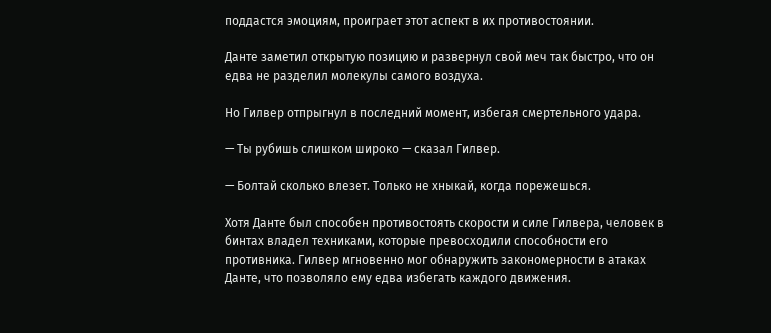поддастся эмоциям, проиграет этот аспект в их противостоянии.

Данте заметил открытую позицию и развернул свой меч так быстро, что он едва не разделил молекулы самого воздуха.

Но Гилвер отпрыгнул в последний момент, избегая смертельного удара.

— Ты рубишь слишком широко — сказал Гилвер.

— Болтай сколько влезет. Только не хныкай, когда порежешься.

Хотя Данте был способен противостоять скорости и силе Гилвера, человек в бинтах владел техниками, которые превосходили способности его противника. Гилвер мгновенно мог обнаружить закономерности в атаках Данте, что позволяло ему едва избегать каждого движения.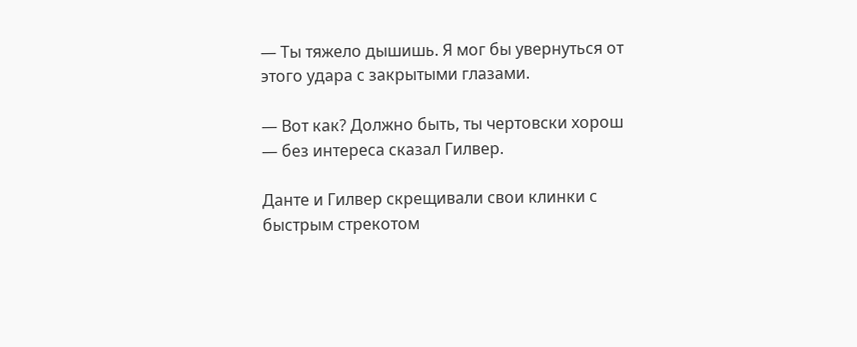— Ты тяжело дышишь. Я мог бы увернуться от этого удара с закрытыми глазами.

— Вот как? Должно быть, ты чертовски хорош — без интереса сказал Гилвер.

Данте и Гилвер скрещивали свои клинки с быстрым стрекотом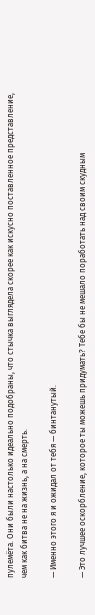пулемёта. Они были настолько идеально подобраны, что стычка выглядела скорее как искусно поставленное представление, чем как битва не на жизнь, а на смерть.

— Именно этого я и ожидал от тебя — бинтанутый.

— Это лучшее оскорбление, которое ты можешь придумать? Тебе бы не мешало поработать над своим скудным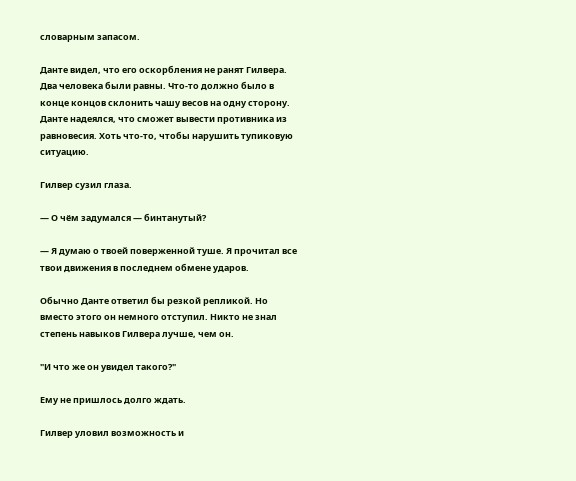словарным запасом.

Данте видел, что его оскорбления не ранят Гилвера. Два человека были равны. Что-то должно было в конце концов склонить чашу весов на одну сторону. Данте надеялся, что сможет вывести противника из равновесия. Хоть что-то, чтобы нарушить тупиковую ситуацию.

Гилвер сузил глаза.

— О чём задумался — бинтанутый?

— Я думаю о твоей поверженной туше. Я прочитал все твои движения в последнем обмене ударов.

Обычно Данте ответил бы резкой репликой. Но вместо этого он немного отступил. Никто не знал степень навыков Гилвера лучше, чем он.

"И что же он увидел такого?"

Ему не пришлось долго ждать.

Гилвер уловил возможность и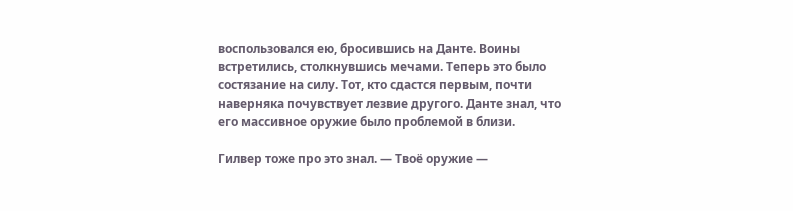воспользовался ею, бросившись на Данте. Воины встретились, столкнувшись мечами. Теперь это было состязание на силу. Тот, кто сдастся первым, почти наверняка почувствует лезвие другого. Данте знал, что его массивное оружие было проблемой в близи.

Гилвер тоже про это знал. — Твоё оружие —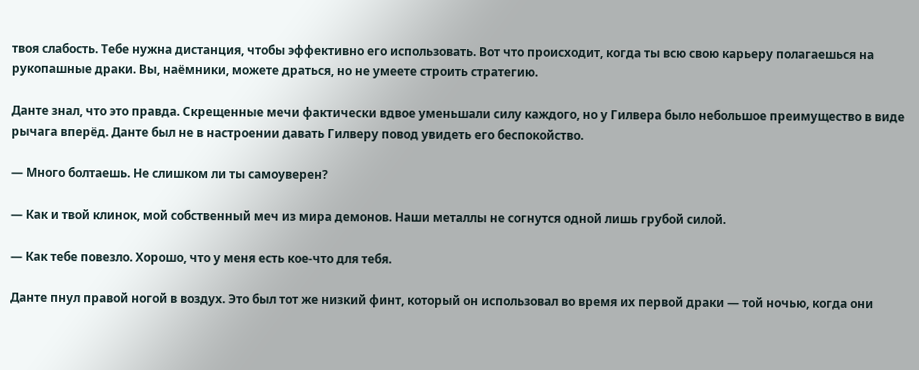твоя слабость. Тебе нужна дистанция, чтобы эффективно его использовать. Вот что происходит, когда ты всю свою карьеру полагаешься на рукопашные драки. Вы, наёмники, можете драться, но не умеете строить стратегию.

Данте знал, что это правда. Скрещенные мечи фактически вдвое уменьшали силу каждого, но у Гилвера было небольшое преимущество в виде рычага вперёд. Данте был не в настроении давать Гилверу повод увидеть его беспокойство.

— Много болтаешь. Не слишком ли ты самоуверен?

— Как и твой клинок, мой собственный меч из мира демонов. Наши металлы не согнутся одной лишь грубой силой.

— Как тебе повезло. Хорошо, что у меня есть кое-что для тебя.

Данте пнул правой ногой в воздух. Это был тот же низкий финт, который он использовал во время их первой драки — той ночью, когда они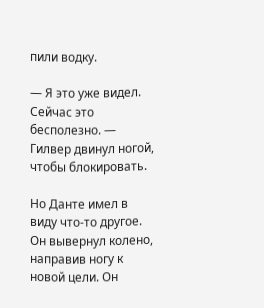пили водку.

— Я это уже видел. Сейчас это бесполезно. — Гилвер двинул ногой, чтобы блокировать.

Но Данте имел в виду что-то другое. Он вывернул колено, направив ногу к новой цели. Он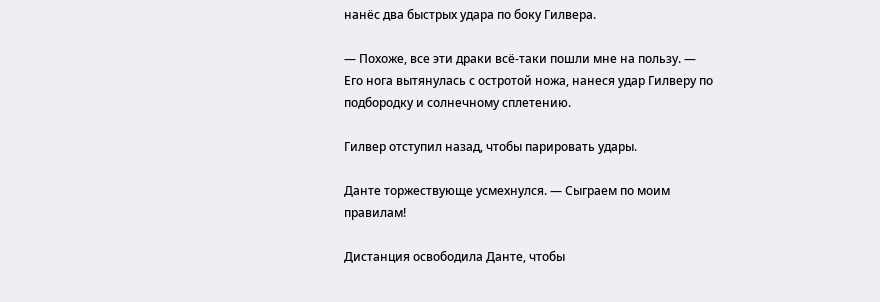нанёс два быстрых удара по боку Гилвера.

— Похоже, все эти драки всё-таки пошли мне на пользу. — Его нога вытянулась с остротой ножа, нанеся удар Гилверу по подбородку и солнечному сплетению.

Гилвер отступил назад, чтобы парировать удары.

Данте торжествующе усмехнулся. — Сыграем по моим правилам!

Дистанция освободила Данте, чтобы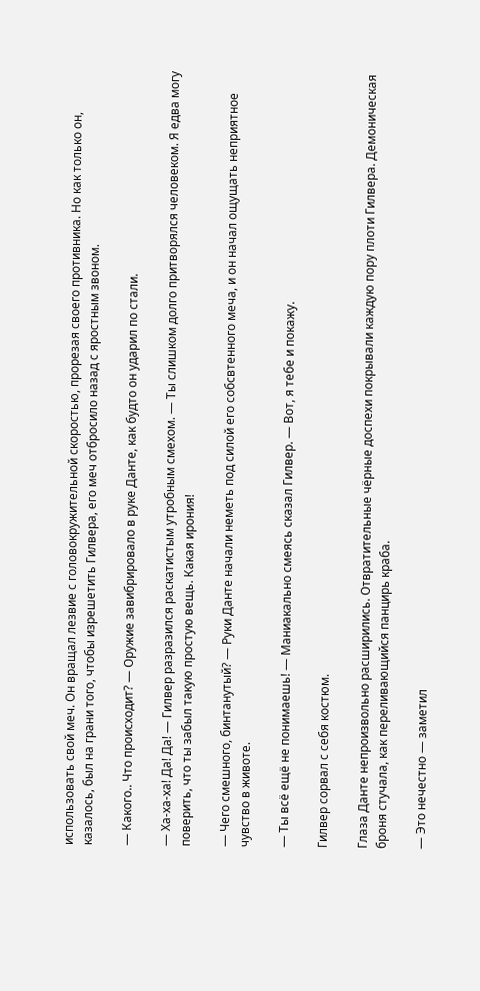использовать свой меч. Он вращал лезвие с головокружительной скоростью, прорезая своего противника. Но как только он, казалось, был на грани того, чтобы изрешетить Гилвера, его меч отбросило назад с яростным звоном.

— Какого.. Что происходит? — Оружие завибрировало в руке Данте, как будто он ударил по стали.

— Ха-ха-ха! Да! Да! — Гилвер разразился раскатистым утробным смехом. — Ты слишком долго притворялся человеком. Я едва могу поверить, что ты забыл такую простую вещь. Какая ирония!

— Чего смешного, бинтанутый? — Руки Данте начали неметь под силой его собсвтенного меча, и он начал ощущать неприятное чувство в животе.

— Ты всё ещё не понимаешь! — Маниакально смеясь сказал Гилвер. — Вот, я тебе и покажу.

Гилвер сорвал с себя костюм.

Глаза Данте непроизвольно расширились. Отвратительные чёрные доспехи покрывали каждую пору плоти Гилвера. Демоническая броня стучала, как переливающийся панцирь краба.

— Это нечестно — заметил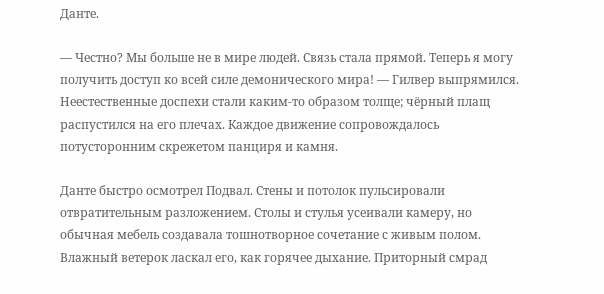Данте.

— Честно? Мы больше не в мире людей. Связь стала прямой. Теперь я могу получить доступ ко всей силе демонического мира! — Гилвер выпрямился. Неестественные доспехи стали каким-то образом толще; чёрный плащ распустился на его плечах. Каждое движение сопровождалось потусторонним скрежетом панциря и камня.

Данте быстро осмотрел Подвал. Стены и потолок пульсировали отвратительным разложением. Столы и стулья усеивали камеру, но обычная мебель создавала тошнотворное сочетание с живым полом. Влажный ветерок ласкал его, как горячее дыхание. Приторный смрад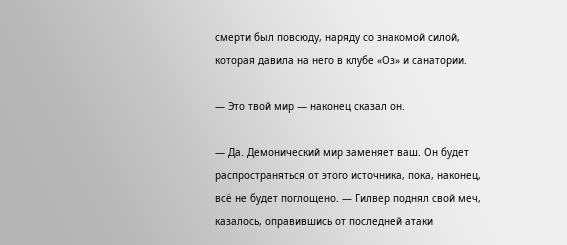смерти был повсюду, наряду со знакомой силой, которая давила на него в клубе «Оз» и санатории.

— Это твой мир — наконец сказал он.

— Да. Демонический мир заменяет ваш. Он будет распространяться от этого источника, пока, наконец, всё не будет поглощено. — Гилвер поднял свой меч, казалось, оправившись от последней атаки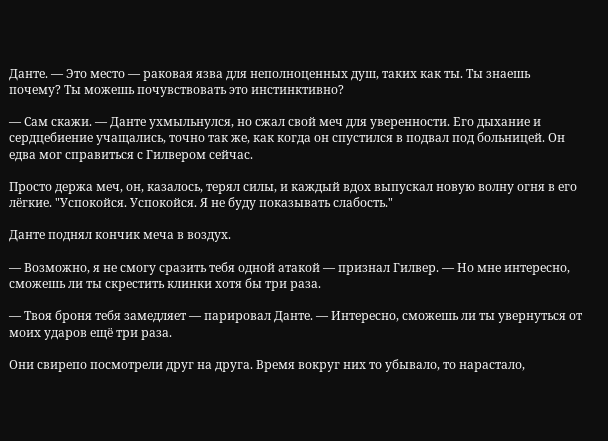Данте. — Это место — раковая язва для неполноценных душ, таких как ты. Ты знаешь почему? Ты можешь почувствовать это инстинктивно?

— Сам скажи. — Данте ухмыльнулся, но сжал свой меч для уверенности. Его дыхание и сердцебиение учащались, точно так же, как когда он спустился в подвал под больницей. Он едва мог справиться с Гилвером сейчас.

Просто держа меч, он, казалось, терял силы, и каждый вдох выпускал новую волну огня в его лёгкие. "Успокойся. Успокойся. Я не буду показывать слабость."

Данте поднял кончик меча в воздух.

— Возможно, я не смогу сразить тебя одной атакой — признал Гилвер. — Но мне интересно, сможешь ли ты скрестить клинки хотя бы три раза.

— Твоя броня тебя замедляет — парировал Данте. — Интересно, сможешь ли ты увернуться от моих ударов ещё три раза.

Они свирепо посмотрели друг на друга. Время вокруг них то убывало, то нарастало,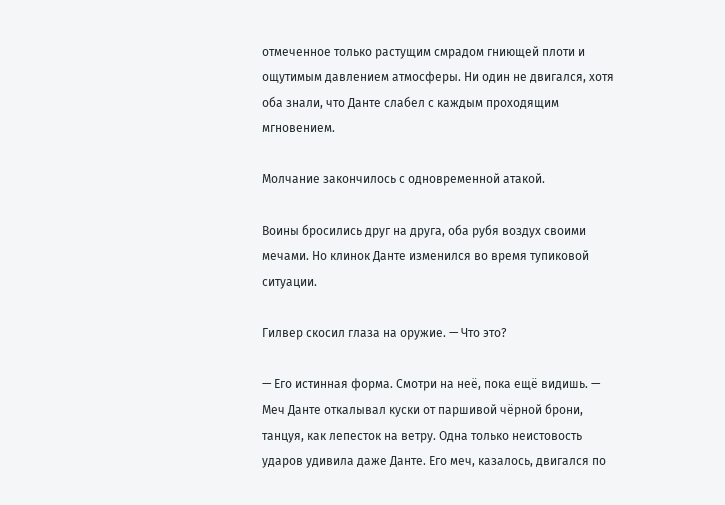отмеченное только растущим смрадом гниющей плоти и ощутимым давлением атмосферы. Ни один не двигался, хотя оба знали, что Данте слабел с каждым проходящим мгновением.

Молчание закончилось с одновременной атакой.

Воины бросились друг на друга, оба рубя воздух своими мечами. Но клинок Данте изменился во время тупиковой ситуации.

Гилвер скосил глаза на оружие. — Что это?

— Его истинная форма. Смотри на неё, пока ещё видишь. — Меч Данте откалывал куски от паршивой чёрной брони, танцуя, как лепесток на ветру. Одна только неистовость ударов удивила даже Данте. Его меч, казалось, двигался по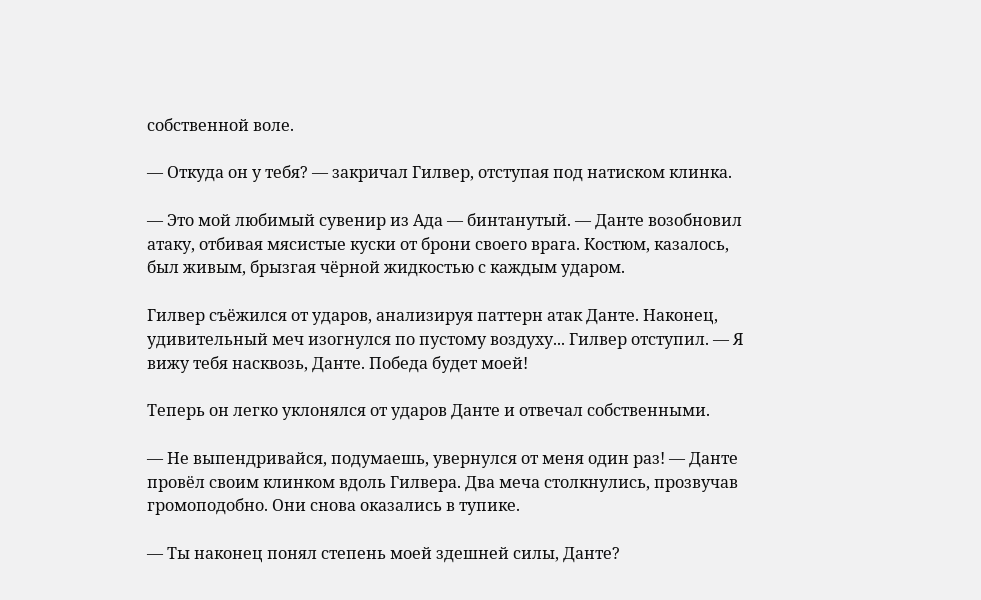собственной воле.

— Откуда он у тебя? — закричал Гилвер, отступая под натиском клинка.

— Это мой любимый сувенир из Ада — бинтанутый. — Данте возобновил атаку, отбивая мясистые куски от брони своего врага. Костюм, казалось, был живым, брызгая чёрной жидкостью с каждым ударом.

Гилвер съёжился от ударов, анализируя паттерн атак Данте. Наконец, удивительный меч изогнулся по пустому воздуху... Гилвер отступил. — Я вижу тебя насквозь, Данте. Победа будет моей!

Теперь он легко уклонялся от ударов Данте и отвечал собственными.

— Не выпендривайся, подумаешь, увернулся от меня один раз! — Данте провёл своим клинком вдоль Гилвера. Два меча столкнулись, прозвучав громоподобно. Они снова оказались в тупике.

— Ты наконец понял степень моей здешней силы, Данте?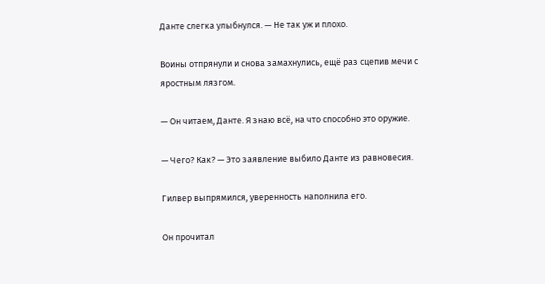Данте слегка улыбнулся. — Не так уж и плохо.

Воины отпрянули и снова замахнулись, ещё раз сцепив мечи с яростным лязгом.

— Он читаем, Данте. Я знаю всё, на что способно это оружие.

— Чего? Как? — Это заявление выбило Данте из равновесия.

Гилвер выпрямился, уверенность наполнила его.

Он прочитал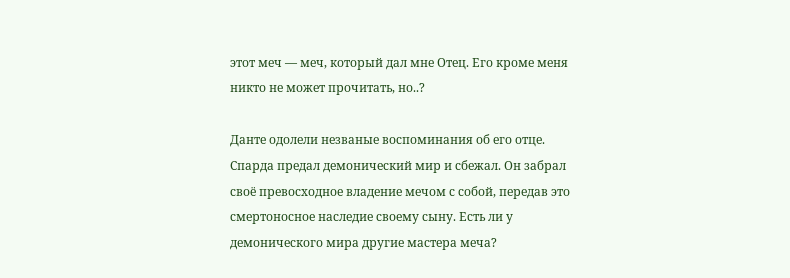этот меч — меч, который дал мне Отец. Его кроме меня никто не может прочитать, но..?

Данте одолели незваные воспоминания об его отце. Спарда предал демонический мир и сбежал. Он забрал своё превосходное владение мечом с собой, передав это смертоносное наследие своему сыну. Есть ли у демонического мира другие мастера меча?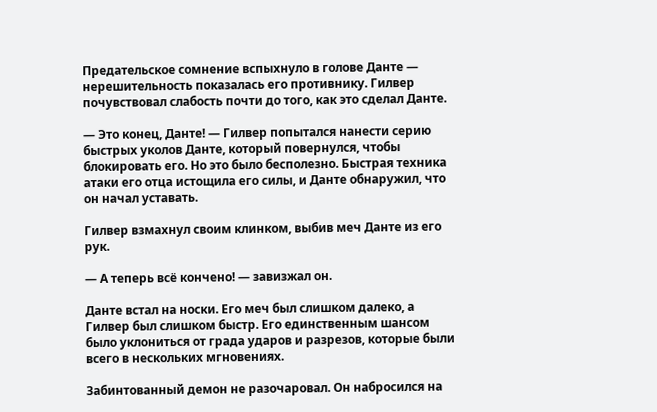Предательское сомнение вспыхнуло в голове Данте — нерешительность показалась его противнику. Гилвер почувствовал слабость почти до того, как это сделал Данте.

— Это конец, Данте! — Гилвер попытался нанести серию быстрых уколов Данте, который повернулся, чтобы блокировать его. Но это было бесполезно. Быстрая техника атаки его отца истощила его силы, и Данте обнаружил, что он начал уставать.

Гилвер взмахнул своим клинком, выбив меч Данте из его рук.

— А теперь всё кончено! — завизжал он.

Данте встал на носки. Его меч был слишком далеко, а Гилвер был слишком быстр. Его единственным шансом было уклониться от града ударов и разрезов, которые были всего в нескольких мгновениях.

Забинтованный демон не разочаровал. Он набросился на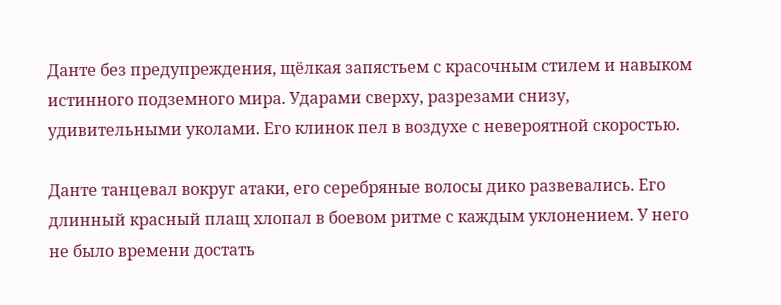Данте без предупреждения, щёлкая запястьем с красочным стилем и навыком истинного подземного мира. Ударами сверху, разрезами снизу, удивительными уколами. Его клинок пел в воздухе с невероятной скоростью.

Данте танцевал вокруг атаки, его серебряные волосы дико развевались. Его длинный красный плащ хлопал в боевом ритме с каждым уклонением. У него не было времени достать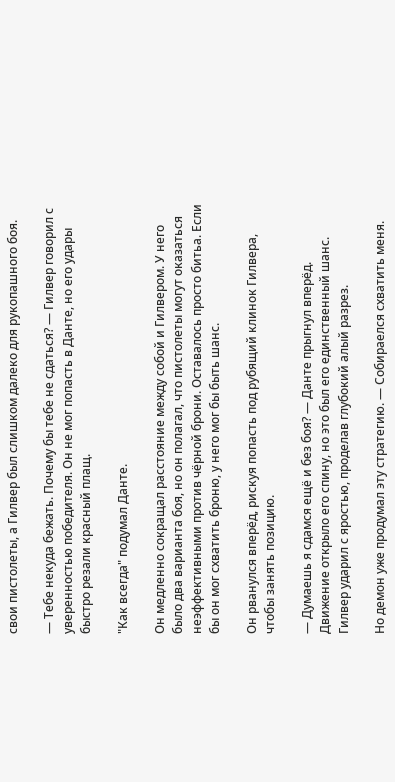свои пистолеты, а Гилвер был слишком далеко для рукопашного боя.

— Тебе некуда бежать. Почему бы тебе не сдаться? — Гилвер говорил с уверенностью победителя. Он не мог попасть в Данте, но его удары быстро резали красный плащ.

"Как всегда" подумал Данте.

Он медленно сокращал расстояние между собой и Гилвером. У него было два варианта боя, но он полагал, что пистолеты могут оказаться неэффективными против чёрной брони. Оставалось просто битьа. Если бы он мог схватить броню, у него мог бы быть шанс.

Он рванулся вперёд, рискуя попасть под рубящий клинок Гилвера, чтобы занять позицию.

— Думаешь я сдамся ещё и без боя? — Данте прыгнул вперёд. Движение открыло его спину, но это был его единственный шанс. Гилвер ударил с яростью, проделав глубокий алый разрез.

Но демон уже продумал эту стратегию. — Собираелся схватить меня.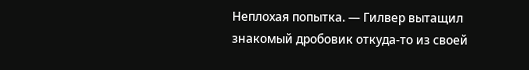Неплохая попытка. — Гилвер вытащил знакомый дробовик откуда-то из своей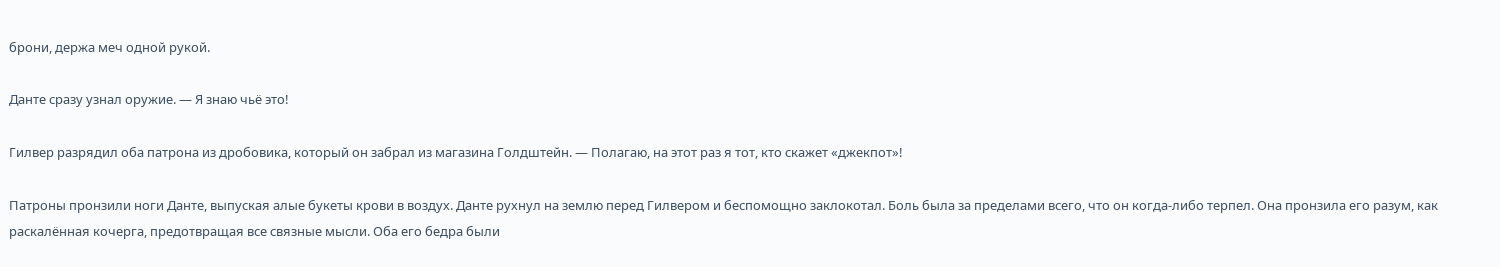брони, держа меч одной рукой.

Данте сразу узнал оружие. — Я знаю чьё это!

Гилвер разрядил оба патрона из дробовика, который он забрал из магазина Голдштейн. — Полагаю, на этот раз я тот, кто скажет «джекпот»!

Патроны пронзили ноги Данте, выпуская алые букеты крови в воздух. Данте рухнул на землю перед Гилвером и беспомощно заклокотал. Боль была за пределами всего, что он когда-либо терпел. Она пронзила его разум, как раскалённая кочерга, предотвращая все связные мысли. Оба его бедра были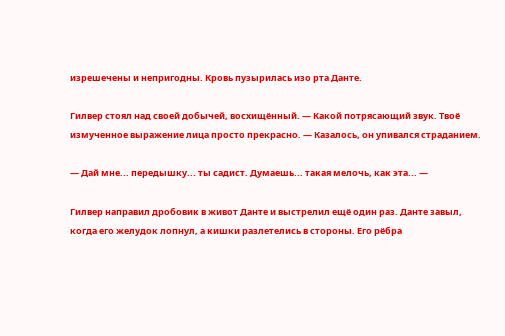изрешечены и непригодны. Кровь пузырилась изо рта Данте.

Гилвер стоял над своей добычей, восхищённый. — Какой потрясающий звук. Твоё измученное выражение лица просто прекрасно. — Казалось, он упивался страданием.

— Дай мне... передышку... ты садист. Думаешь... такая мелочь, как эта... —

Гилвер направил дробовик в живот Данте и выстрелил ещё один раз. Данте завыл, когда его желудок лопнул, а кишки разлетелись в стороны. Его рёбра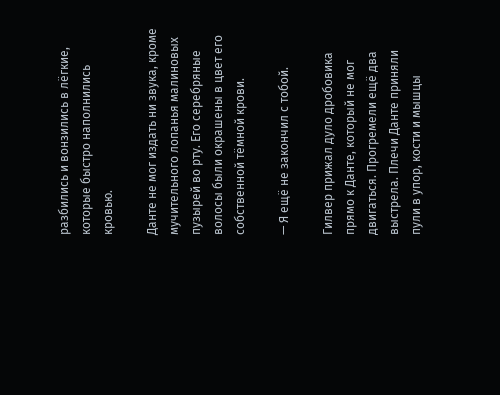разбились и вонзились в лёгкие, которые быстро наполнились кровью.

Данте не мог издать ни звука, кроме мучительного лопанья малиновых пузырей во рту. Его серебряные волосы были окрашены в цвет его собственной тёмной крови.

— Я ещё не закончил с тобой.

Гилвер прижал дуло дробовика прямо к Данте, который не мог двигаться. Прогремели ещё два выстрела. Плечи Данте приняли пули в упор, кости и мышцы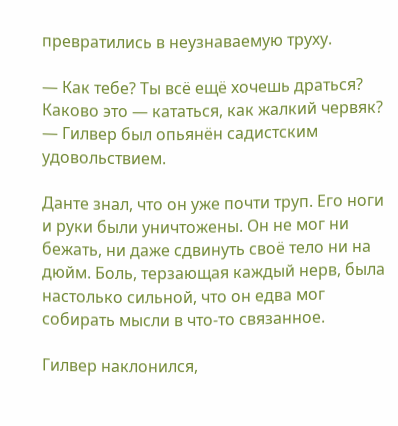превратились в неузнаваемую труху.

— Как тебе? Ты всё ещё хочешь драться? Каково это — кататься, как жалкий червяк? — Гилвер был опьянён садистским удовольствием.

Данте знал, что он уже почти труп. Его ноги и руки были уничтожены. Он не мог ни бежать, ни даже сдвинуть своё тело ни на дюйм. Боль, терзающая каждый нерв, была настолько сильной, что он едва мог собирать мысли в что-то связанное.

Гилвер наклонился,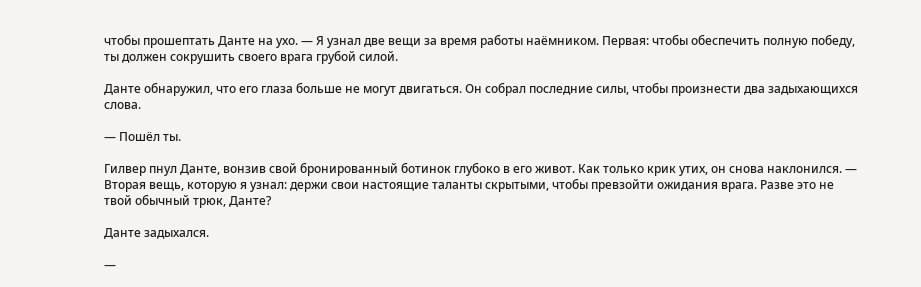чтобы прошептать Данте на ухо. — Я узнал две вещи за время работы наёмником. Первая: чтобы обеспечить полную победу, ты должен сокрушить своего врага грубой силой.

Данте обнаружил, что его глаза больше не могут двигаться. Он собрал последние силы, чтобы произнести два задыхающихся слова.

— Пошёл ты.

Гилвер пнул Данте, вонзив свой бронированный ботинок глубоко в его живот. Как только крик утих, он снова наклонился. — Вторая вещь, которую я узнал: держи свои настоящие таланты скрытыми, чтобы превзойти ожидания врага. Разве это не твой обычный трюк, Данте?

Данте задыхался.

—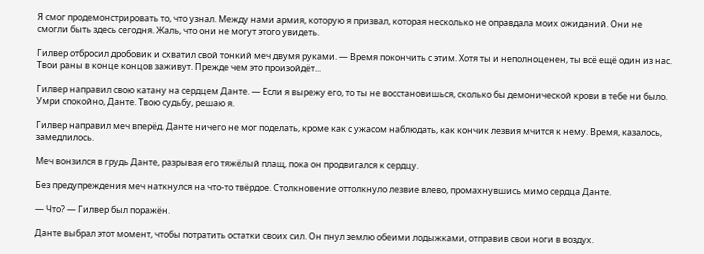Я смог продемонстрировать то, что узнал. Между нами армия, которую я призвал, которая несколько не оправдала моих ожиданий. Они не смогли быть здесь сегодня. Жаль, что они не могут этого увидеть.

Гилвер отбросил дробовик и схватил свой тонкий меч двумя руками. — Время покончить с этим. Хотя ты и неполноценен, ты всё ещё один из нас. Твои раны в конце концов заживут. Прежде чем это произойдёт...

Гилвер направил свою катану на сердцем Данте. — Если я вырежу его, то ты не восстановишься, сколько бы демонической крови в тебе ни было. Умри спокойно, Данте. Твою судьбу, решаю я.

Гилвер направил меч вперёд. Данте ничего не мог поделать, кроме как с ужасом наблюдать, как кончик лезвия мчится к нему. Время, казалось, замедлилось.

Меч вонзился в грудь Данте, разрывая его тяжёлый плащ, пока он продвигался к сердцу.

Без предупреждения меч наткнулся на что-то твёрдое. Столкновение оттолкнуло лезвие влево, промахнувшись мимо сердца Данте.

— Что? — Гилвер был поражён.

Данте выбрал этот момент, чтобы потратить остатки своих сил. Он пнул землю обеими лодыжками, отправив свои ноги в воздух.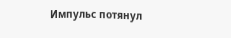Импульс потянул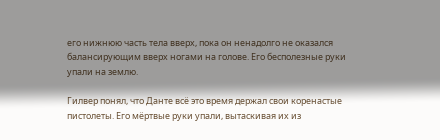его нижнюю часть тела вверх, пока он ненадолго не оказался балансирующим вверх ногами на голове. Его бесполезные руки упали на землю.

Гилвер понял, что Данте всё это время держал свои коренастые пистолеты. Его мёртвые руки упали, вытаскивая их из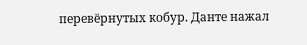перевёрнутых кобур. Данте нажал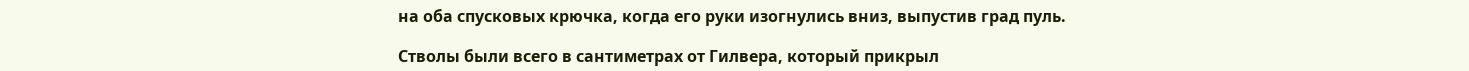на оба спусковых крючка, когда его руки изогнулись вниз, выпустив град пуль.

Стволы были всего в сантиметрах от Гилвера, который прикрыл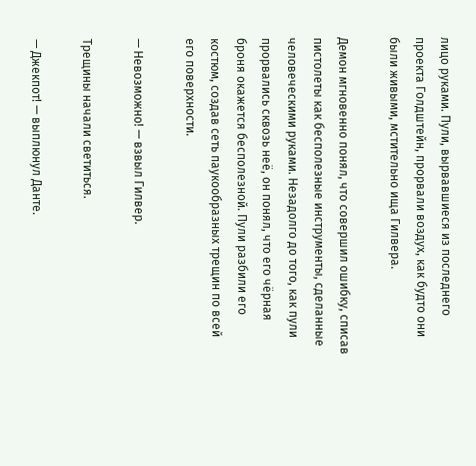лицо руками. Пули, вырвавшиеся из последнего проекта Голдштейн, прорвали воздух, как будто они были живыми, мстительно ища Гилвера.

Демон мгновенно понял, что совершил ошибку, списав пистолеты как бесполезные инструменты, сделанные человеческими руками. Незадолго до того, как пули прорвались сквозь неё, он понял, что его чёрная броня окажется бесполезной. Пули разбили его костюм, создав сеть паукообразных трещин по всей его поверхности.

— Невозможно! — взвыл Гилвер.

Трещины начали светиться.

— Джекпот! — выплюнул Данте.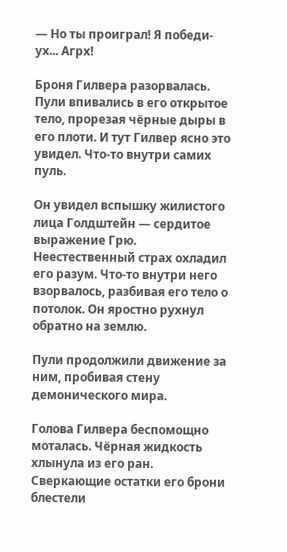— Но ты проиграл! Я победи- ух... Агрх!

Броня Гилвера разорвалась. Пули впивались в его открытое тело, прорезая чёрные дыры в его плоти. И тут Гилвер ясно это увидел. Что-то внутри самих пуль.

Он увидел вспышку жилистого лица Голдштейн — сердитое выражение Грю. Неестественный страх охладил его разум. Что-то внутри него взорвалось, разбивая его тело о потолок. Он яростно рухнул обратно на землю.

Пули продолжили движение за ним, пробивая стену демонического мира.

Голова Гилвера беспомощно моталась. Чёрная жидкость хлынула из его ран. Сверкающие остатки его брони блестели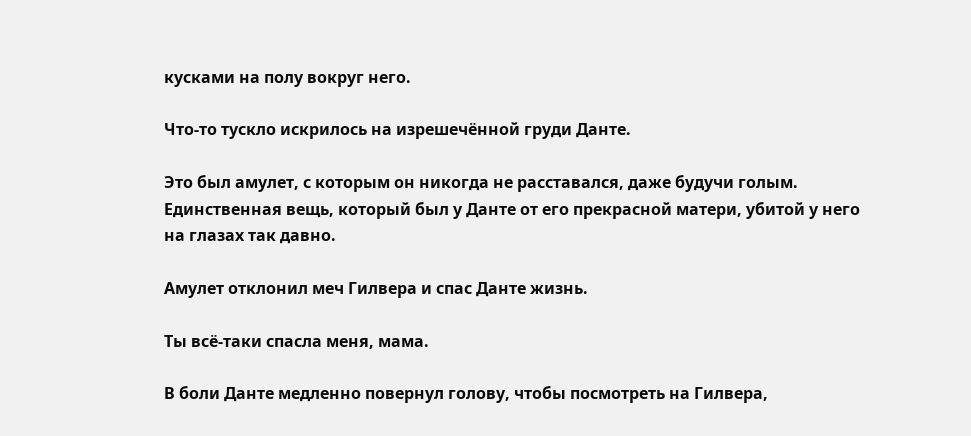кусками на полу вокруг него.

Что-то тускло искрилось на изрешечённой груди Данте.

Это был амулет, с которым он никогда не расставался, даже будучи голым. Единственная вещь, который был у Данте от его прекрасной матери, убитой у него на глазах так давно.

Амулет отклонил меч Гилвера и спас Данте жизнь.

Ты всё-таки спасла меня, мама.

В боли Данте медленно повернул голову, чтобы посмотреть на Гилвера,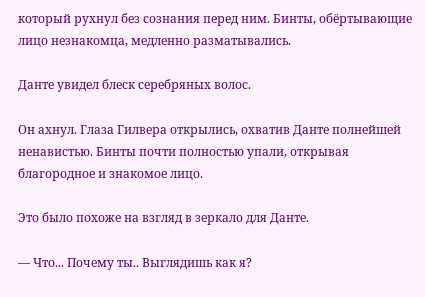который рухнул без сознания перед ним. Бинты, обёртывающие лицо незнакомца, медленно разматывались.

Данте увидел блеск серебряных волос.

Он ахнул. Глаза Гилвера открылись, охватив Данте полнейшей ненавистью. Бинты почти полностью упали, открывая благородное и знакомое лицо.

Это было похоже на взгляд в зеркало для Данте.

— Что... Почему ты.. Выглядишь как я?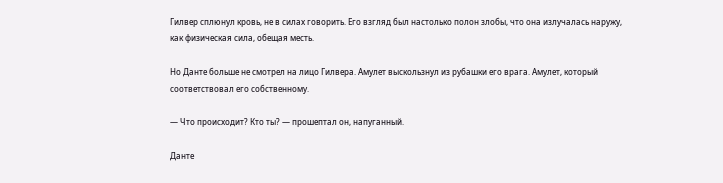Гилвер сплюнул кровь, не в силах говорить. Его взгляд был настолько полон злобы, что она излучалась наружу, как физическая сила, обещая месть.

Но Данте больше не смотрел на лицо Гилвера. Амулет выскользнул из рубашки его врага. Амулет, который соответствовал его собственному.

— Что происходит? Кто ты? — прошептал он, напуганный.

Данте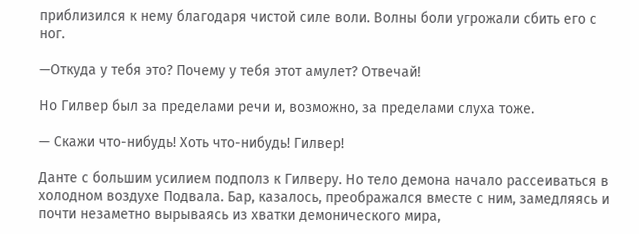приблизился к нему благодаря чистой силе воли. Волны боли угрожали сбить его с ног.

—Откуда у тебя это? Почему у тебя этот амулет? Отвечай!

Но Гилвер был за пределами речи и, возможно, за пределами слуха тоже.

— Скажи что-нибудь! Хоть что-нибудь! Гилвер!

Данте с большим усилием подполз к Гилверу. Но тело демона начало рассеиваться в холодном воздухе Подвала. Бар, казалось, преображался вместе с ним, замедляясь и почти незаметно вырываясь из хватки демонического мира,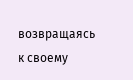возвращаясь к своему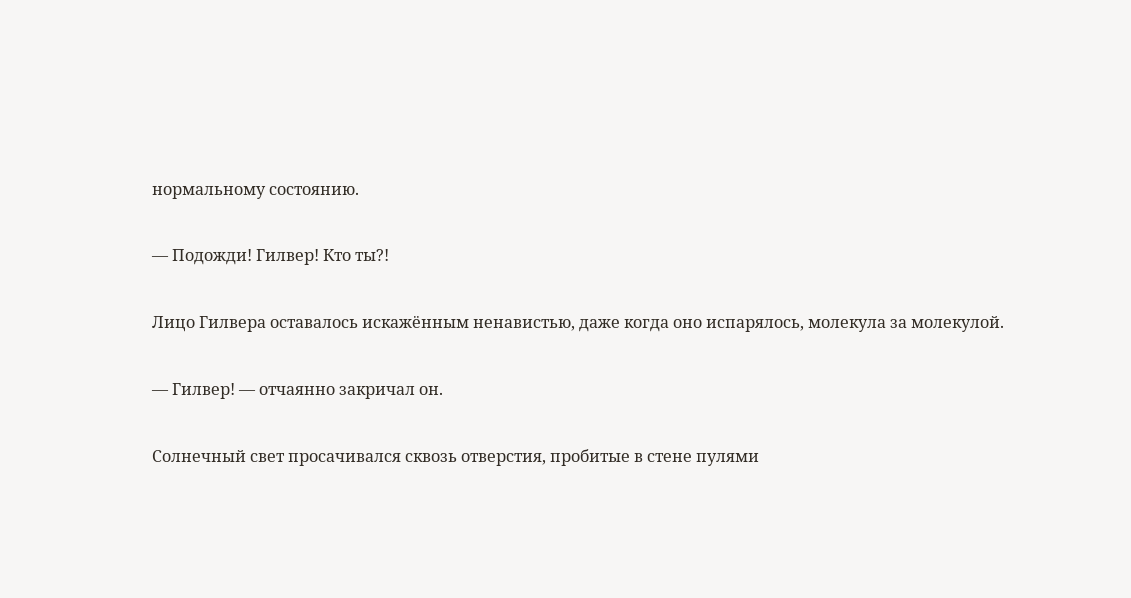нормальному состоянию.

— Подожди! Гилвер! Кто ты?!

Лицо Гилвера оставалось искажённым ненавистью, даже когда оно испарялось, молекула за молекулой.

— Гилвер! — отчаянно закричал он.

Солнечный свет просачивался сквозь отверстия, пробитые в стене пулями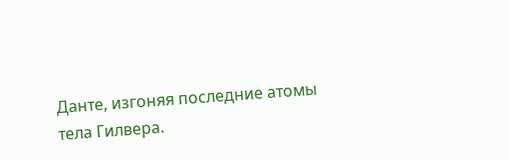Данте, изгоняя последние атомы тела Гилвера.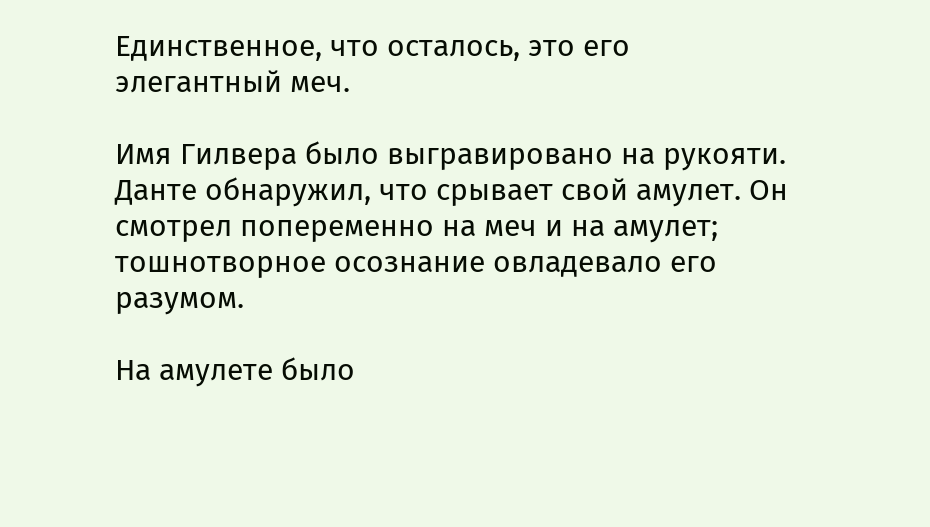Единственное, что осталось, это его элегантный меч.

Имя Гилвера было выгравировано на рукояти. Данте обнаружил, что срывает свой амулет. Он смотрел попеременно на меч и на амулет; тошнотворное осознание овладевало его разумом.

На амулете было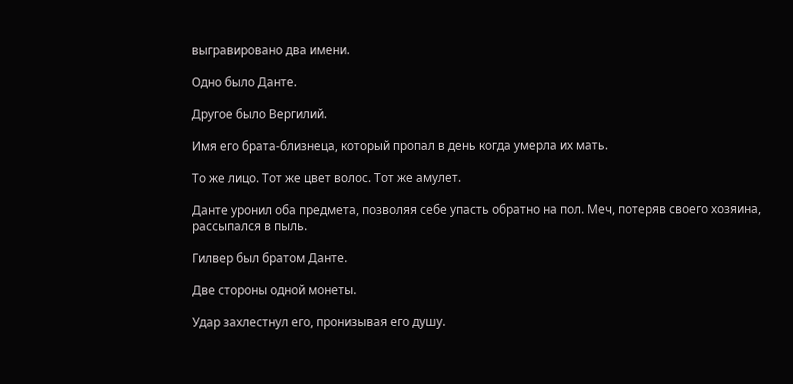выгравировано два имени.

Одно было Данте.

Другое было Вергилий.

Имя его брата-близнеца, который пропал в день когда умерла их мать.

То же лицо. Тот же цвет волос. Тот же амулет.

Данте уронил оба предмета, позволяя себе упасть обратно на пол. Меч, потеряв своего хозяина, рассыпался в пыль.

Гилвер был братом Данте.

Две стороны одной монеты.

Удар захлестнул его, пронизывая его душу.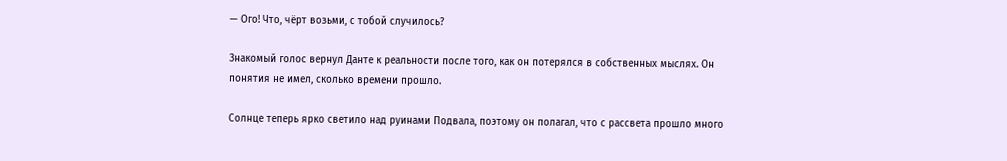— Ого! Что, чёрт возьми, с тобой случилось?

Знакомый голос вернул Данте к реальности после того, как он потерялся в собственных мыслях. Он понятия не имел, сколько времени прошло.

Солнце теперь ярко светило над руинами Подвала, поэтому он полагал, что с рассвета прошло много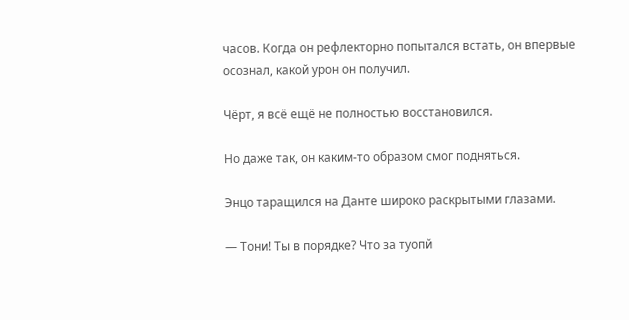часов. Когда он рефлекторно попытался встать, он впервые осознал, какой урон он получил.

Чёрт, я всё ещё не полностью восстановился.

Но даже так, он каким-то образом смог подняться.

Энцо таращился на Данте широко раскрытыми глазами.

— Тони! Ты в порядке? Что за туопй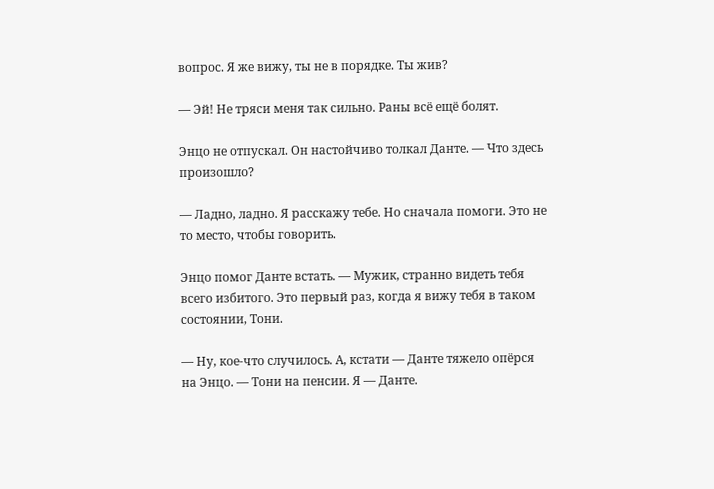вопрос. Я же вижу, ты не в порядке. Ты жив?

— Эй! Не тряси меня так сильно. Раны всё ещё болят.

Энцо не отпускал. Он настойчиво толкал Данте. — Что здесь произошло?

— Ладно, ладно. Я расскажу тебе. Но сначала помоги. Это не то место, чтобы говорить.

Энцо помог Данте встать. — Мужик, странно видеть тебя всего избитого. Это первый раз, когда я вижу тебя в таком состоянии, Тони.

— Ну, кое-что случилось. А, кстати — Данте тяжело опёрся на Энцо. — Тони на пенсии. Я — Данте.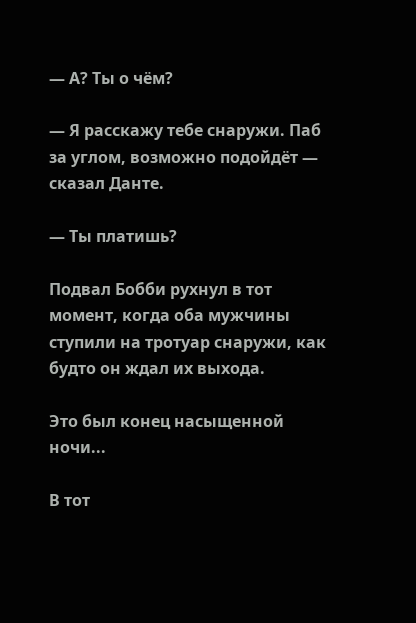— А? Ты о чём?

— Я расскажу тебе снаружи. Паб за углом, возможно подойдёт — сказал Данте.

— Ты платишь?

Подвал Бобби рухнул в тот момент, когда оба мужчины ступили на тротуар снаружи, как будто он ждал их выхода.

Это был конец насыщенной ночи...

В тот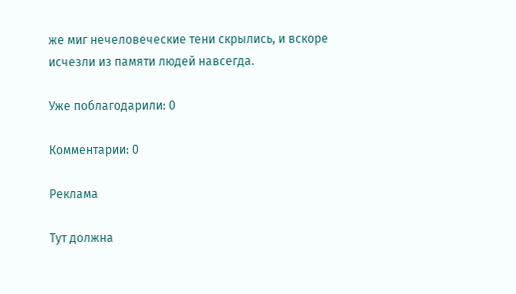же миг нечеловеческие тени скрылись, и вскоре исчезли из памяти людей навсегда.

Уже поблагодарили: 0

Комментарии: 0

Реклама

Тут должна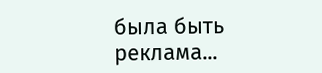была быть реклама...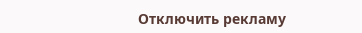Отключить рекламу